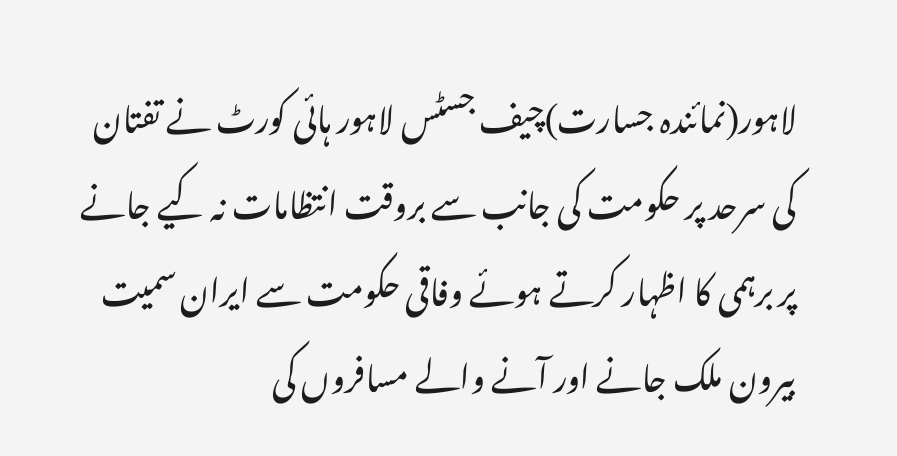لاہور(نمائندہ جسارت)چیف جسٹس لاہور ہائی کورٹ نے تفتان کی سرحد پر حکومت کی جانب سے بروقت انتظامات نہ کیے جانے پر برہمی کا اظہار کرتے ہوئے وفاقی حکومت سے ایران سمیت بیرون ملک جانے اور آنے والے مسافروں کی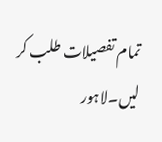تمام تفصیلات طلب کر لیں۔لاہور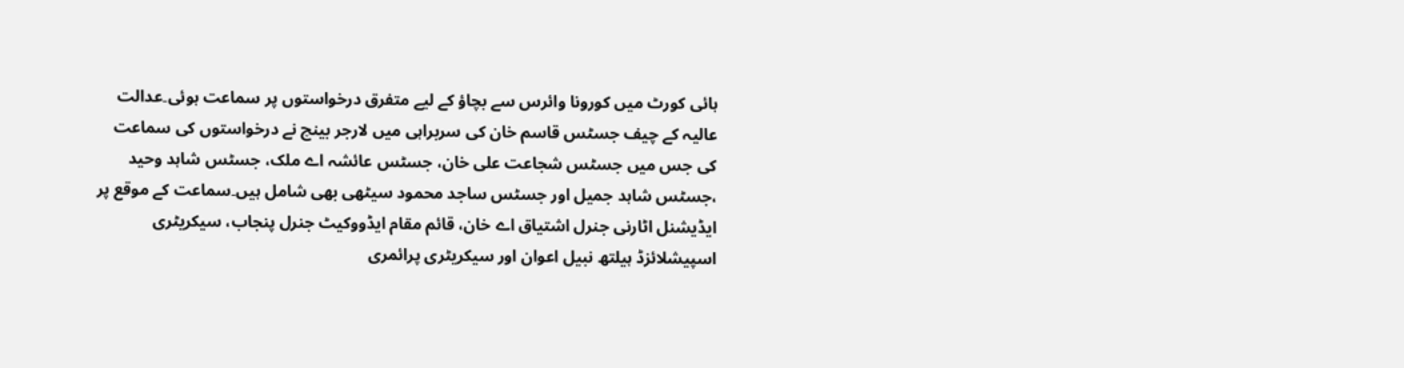ہائی کورٹ میں کورونا وائرس سے بچاؤ کے لیے متفرق درخواستوں پر سماعت ہوئی۔عدالت عالیہ کے چیف جسٹس قاسم خان کی سربراہی میں لارجر بینچ نے درخواستوں کی سماعت کی جس میں جسٹس شجاعت علی خان، جسٹس عائشہ اے ملک، جسٹس شاہد وحید ،جسٹس شاہد جمیل اور جسٹس ساجد محمود سیٹھی بھی شامل ہیں۔سماعت کے موقع پر ایڈیشنل اٹارنی جنرل اشتیاق اے خان، قائم مقام ایڈووکیٹ جنرل پنجاب، سیکریٹری اسپیشلائزڈ ہیلتھ نبیل اعوان اور سیکریٹری پرائمری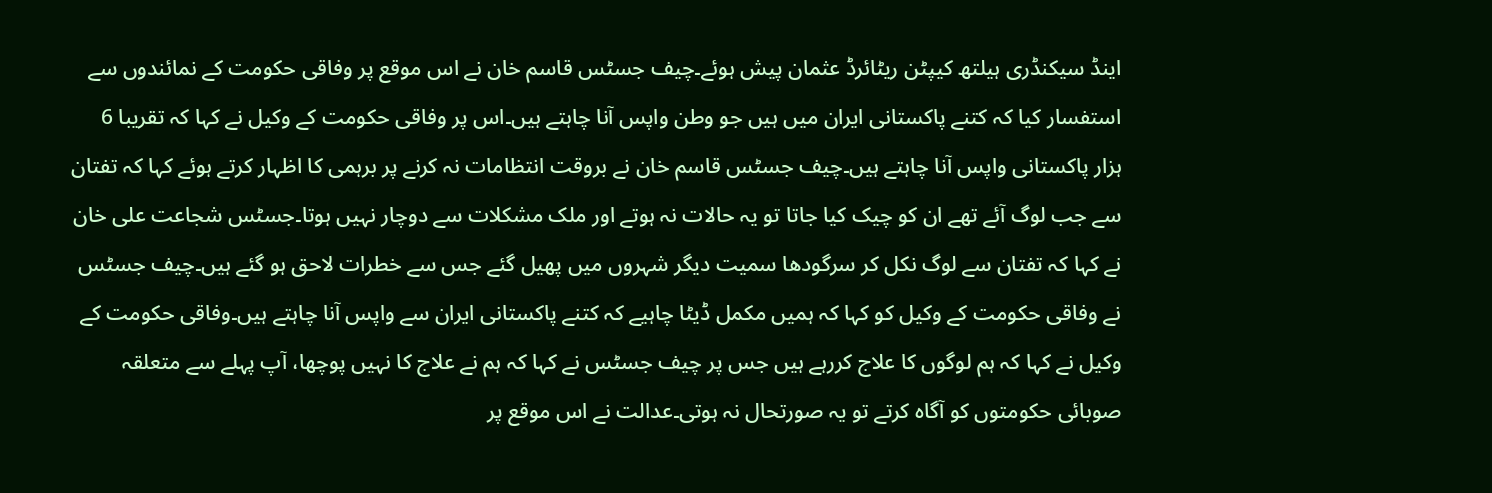اینڈ سیکنڈری ہیلتھ کیپٹن ریٹائرڈ عثمان پیش ہوئے۔چیف جسٹس قاسم خان نے اس موقع پر وفاقی حکومت کے نمائندوں سے استفسار کیا کہ کتنے پاکستانی ایران میں ہیں جو وطن واپس آنا چاہتے ہیں۔اس پر وفاقی حکومت کے وکیل نے کہا کہ تقریبا 6 ہزار پاکستانی واپس آنا چاہتے ہیں۔چیف جسٹس قاسم خان نے بروقت انتظامات نہ کرنے پر برہمی کا اظہار کرتے ہوئے کہا کہ تفتان سے جب لوگ آئے تھے ان کو چیک کیا جاتا تو یہ حالات نہ ہوتے اور ملک مشکلات سے دوچار نہیں ہوتا۔جسٹس شجاعت علی خان نے کہا کہ تفتان سے لوگ نکل کر سرگودھا سمیت دیگر شہروں میں پھیل گئے جس سے خطرات لاحق ہو گئے ہیں۔چیف جسٹس نے وفاقی حکومت کے وکیل کو کہا کہ ہمیں مکمل ڈیٹا چاہیے کہ کتنے پاکستانی ایران سے واپس آنا چاہتے ہیں۔وفاقی حکومت کے وکیل نے کہا کہ ہم لوگوں کا علاج کررہے ہیں جس پر چیف جسٹس نے کہا کہ ہم نے علاج کا نہیں پوچھا، آپ پہلے سے متعلقہ صوبائی حکومتوں کو آگاہ کرتے تو یہ صورتحال نہ ہوتی۔عدالت نے اس موقع پر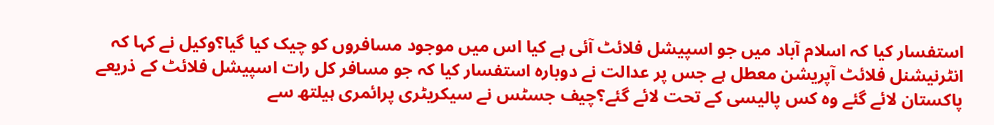استفسار کیا کہ اسلام آباد میں جو اسپیشل فلائٹ آئی ہے کیا اس میں موجود مسافروں کو چیک کیا گیا؟وکیل نے کہا کہ انٹرنیشنل فلائٹ آپریشن معطل ہے جس پر عدالت نے دوبارہ استفسار کیا کہ جو مسافر کل رات اسپیشل فلائٹ کے ذریعے پاکستان لائے گئے وہ کس پالیسی کے تحت لائے گئے؟چیف جسٹس نے سیکریٹری پرائمری ہیلتھ سے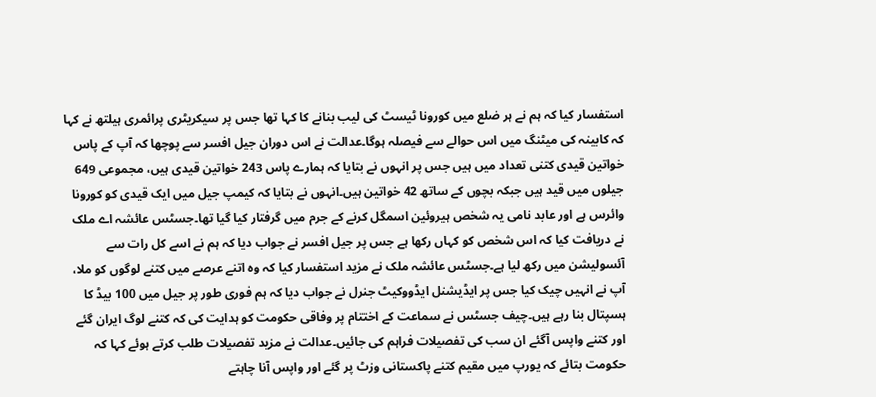استفسار کیا کہ ہم نے ہر ضلع میں کورونا ٹیسٹ کی لیب بنانے کا کہا تھا جس پر سیکریٹری پرائمری ہیلتھ نے کہا کہ کابینہ کی میٹنگ میں اس حوالے سے فیصلہ ہوگا۔عدالت نے اس دوران جیل افسر سے پوچھا کہ آپ کے پاس خواتین قیدی کتنی تعداد میں ہیں جس پر انہوں نے بتایا کہ ہمارے پاس 243 خواتین قیدی ہیں، مجموعی 649 جیلوں میں قید ہیں جبکہ بچوں کے ساتھ 42 خواتین ہیں۔انہوں نے بتایا کہ کیمپ جیل میں ایک قیدی کو کورونا وائرس ہے اور عابد نامی یہ شخص ہیروئین اسمگل کرنے کے جرم میں گرفتار کیا گیا تھا۔جسٹس عائشہ اے ملک نے دریافت کیا کہ اس شخص کو کہاں رکھا ہے جس پر جیل افسر نے جواب دیا کہ ہم نے اسے کل رات سے آئسولیشن میں رکھ لیا ہے۔جسٹس عائشہ ملک نے مزید استفسار کیا کہ وہ اتنے عرصے میں کتنے لوگوں کو ملا، آپ نے انہیں چیک کیا جس پر ایڈیشنل ایڈووکیٹ جنرل نے جواب دیا کہ ہم فوری طور پر جیل میں 100 بیڈ کا ہسپتال بنا رہے ہیں۔چیف جسٹس نے سماعت کے اختتام پر وفاقی حکومت کو ہدایت کی کہ کتنے لوگ ایران گئے اور کتنے واپس آگئے ان سب کی تفصیلات فراہم کی جائیں۔عدالت نے مزید تفصیلات طلب کرتے ہوئے کہا کہ حکومت بتائے کہ یورپ میں مقیم کتنے پاکستانی وزٹ پر گئے اور واپس آنا چاہتے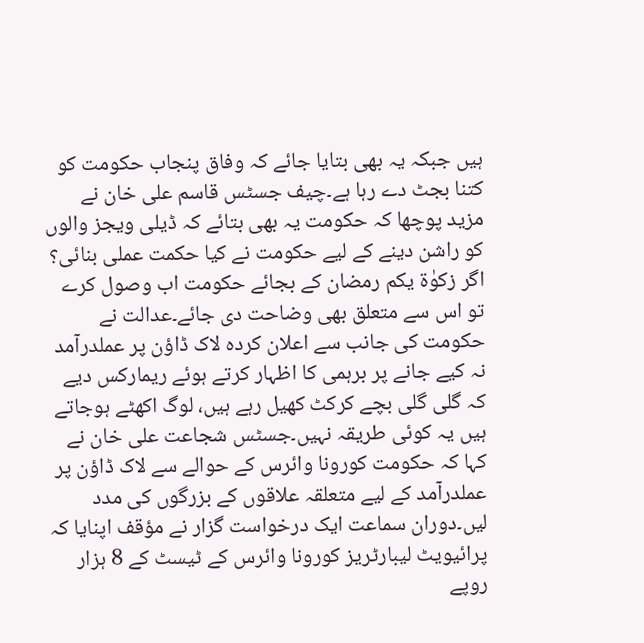ہیں جبکہ یہ بھی بتایا جائے کہ وفاق پنجاب حکومت کو کتنا بجٹ دے رہا ہے۔چیف جسٹس قاسم علی خان نے مزید پوچھا کہ حکومت یہ بھی بتائے کہ ڈیلی ویجز والوں کو راشن دینے کے لیے حکومت نے کیا حکمت عملی بنائی؟ اگر زکوٰۃ یکم رمضان کے بجائے حکومت اب وصول کرے تو اس سے متعلق بھی وضاحت دی جائے۔عدالت نے حکومت کی جانب سے اعلان کردہ لاک ڈاؤن پر عملدرآمد نہ کیے جانے پر برہمی کا اظہار کرتے ہوئے ریمارکس دیے کہ گلی گلی بچے کرکٹ کھیل رہے ہیں، لوگ اکھٹے ہوجاتے ہیں یہ کوئی طریقہ نہیں۔جسٹس شجاعت علی خان نے کہا کہ حکومت کورونا وائرس کے حوالے سے لاک ڈاؤن پر عملدرآمد کے لیے متعلقہ علاقوں کے بزرگوں کی مدد لیں۔دوران سماعت ایک درخواست گزار نے مؤقف اپنایا کہ پرائیویٹ لیبارٹریز کورونا وائرس کے ٹیسٹ کے 8 ہزار روپے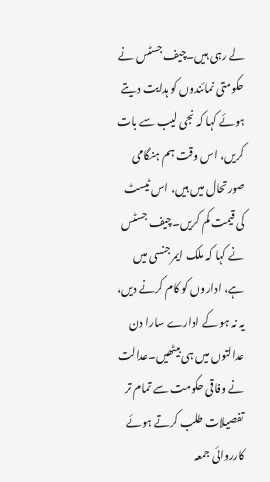لے رہی ہیں۔چیف جسٹس نے حکومتی نمائندوں کو ہدایت دیتے ہوئے کہا کہ نجی لیب سے بات کریں، اس وقت ہم ہنگامی صورتحال میں ہیں، اس ٹیسٹ کی قیمت کم کریں۔چیف جسٹس نے کہا کہ ملک ایمرجنسی میں ہے، اداروں کو کام کرنے دیں، یہ نہ ہو کے ادارے سارا دن عدالتوں میں ہی بیٹھیں۔عدالت نے وفاقی حکومت سے تمام تر تفصیلات طلب کرتے ہوئے کارروائی جمعہ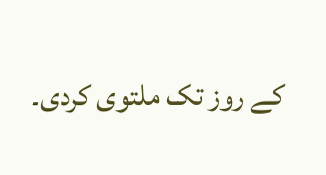کے روز تک ملتوی کردی۔